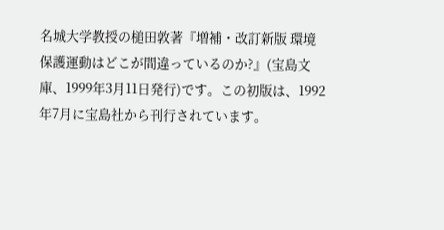名城大学教授の槌田敦著『増補・改訂新版 環境保護運動はどこが間違っているのか?』(宝島文庫、1999年3月11日発行)です。この初版は、1992年7月に宝島社から刊行されています。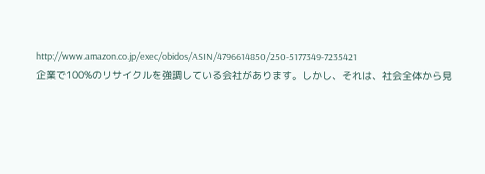http://www.amazon.co.jp/exec/obidos/ASIN/4796614850/250-5177349-7235421
企業で100%のリサイクルを強調している会社があります。しかし、それは、社会全体から見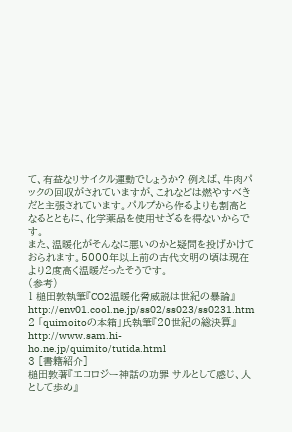て、有益なリサイクル運動でしょうか? 例えば、牛肉パックの回収がされていますが、これなどは燃やすべきだと主張されています。パルプから作るよりも割高となるとともに、化学薬品を使用せざるを得ないからです。
また、温暖化がそんなに悪いのかと疑問を投げかけておられます。5000年以上前の古代文明の頃は現在より2度高く温暖だったそうです。
(参考)
1 槌田敦執筆『CO2温暖化脅威説は世紀の暴論』
http://env01.cool.ne.jp/ss02/ss023/ss0231.htm
2 「quimoitoの本箱」氏執筆『20世紀の総決算』
http://www.sam.hi-ho.ne.jp/quimito/tutida.html
3 [書籍紹介]
槌田敦著『エコロジー神話の功罪 サルとして感じ、人として歩め』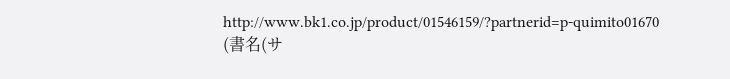http://www.bk1.co.jp/product/01546159/?partnerid=p-quimito01670
(書名(サ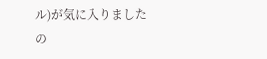ル)が気に入りましたの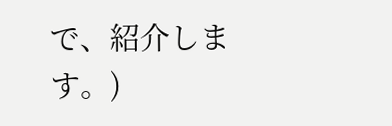で、紹介します。)